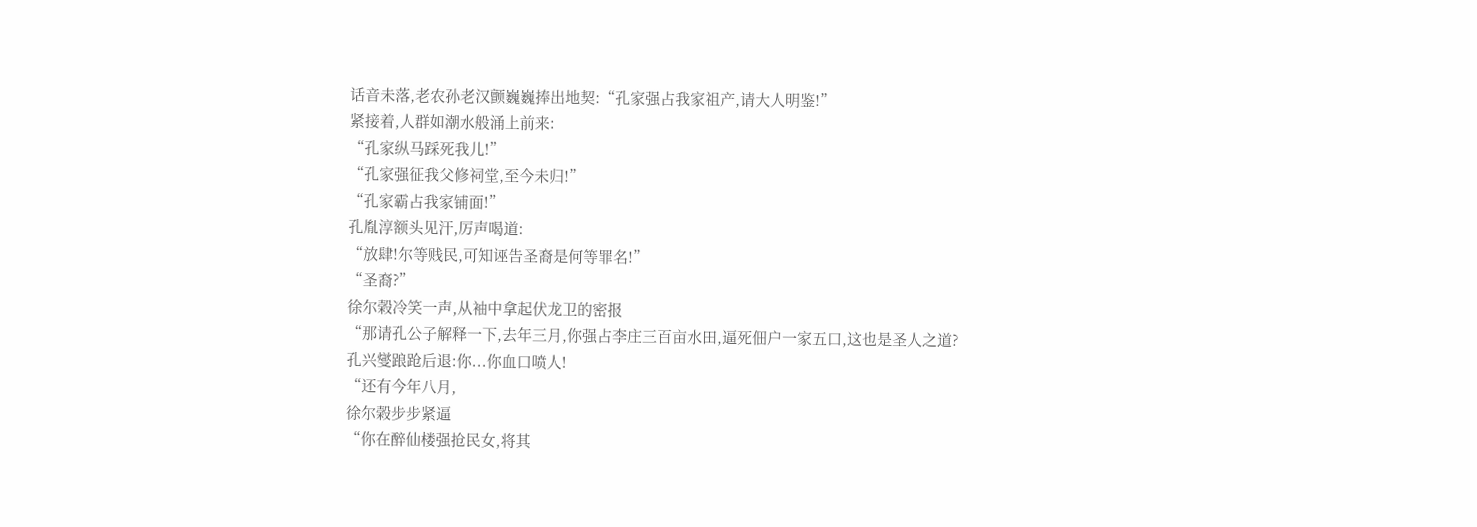话音未落,老农孙老汉颤巍巍捧出地契:“孔家强占我家祖产,请大人明鉴!”
紧接着,人群如潮水般涌上前来:
“孔家纵马踩死我儿!”
“孔家强征我父修祠堂,至今未归!”
“孔家霸占我家铺面!”
孔胤淳额头见汗,厉声喝道:
“放肆!尔等贱民,可知诬告圣裔是何等罪名!”
“圣裔?”
徐尔榖冷笑一声,从袖中拿起伏龙卫的密报
“那请孔公子解释一下,去年三月,你强占李庄三百亩水田,逼死佃户一家五口,这也是圣人之道?
孔兴燮踉跄后退:你...你血口喷人!
“还有今年八月,
徐尔榖步步紧逼
“你在醉仙楼强抢民女,将其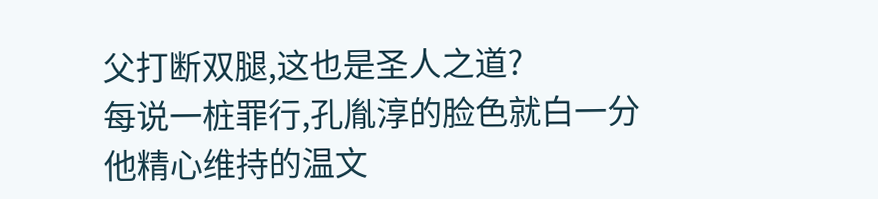父打断双腿,这也是圣人之道?
每说一桩罪行,孔胤淳的脸色就白一分
他精心维持的温文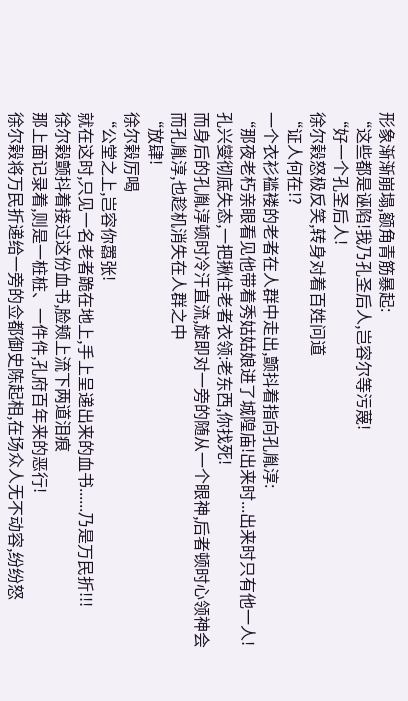形象渐渐崩塌,额角青筋暴起:
“这些都是诬陷!我乃孔圣后人,岂容尔等污蔑!
“好一个孔圣后人!
徐尔榖怒极反笑,转身对着百姓问道
“证人何在!?
一个衣衫褴褛的老者在人群中走出,颤抖着指向孔胤淳:
“那夜老朽亲眼看见他带着秀姑姑娘进了城隍庙!出来时...出来时只有他一人!
孔兴燮彻底失态,一把揪住老者衣领:老东西,你找死!
而身后的孔胤淳顿时冷汗直流,旋即对一旁的随从一个眼神,后者顿时心领神会
而孔胤淳,也趁机消失在人群之中
“放肆!
徐尔榖厉喝
“公堂之上,岂容你嚣张!
就在这时,只见一名老者跪在地上,手上呈递出来的血书......乃是万民折!!!
徐尔榖颤抖着接过这份血书,脸颊上流下两道泪痕
那上面记录着,则是一桩桩、一件件,孔府百年来的恶行!
徐尔榖将万民折递给一旁的佥都御史陈起相,在场众人无不动容,纷纷怒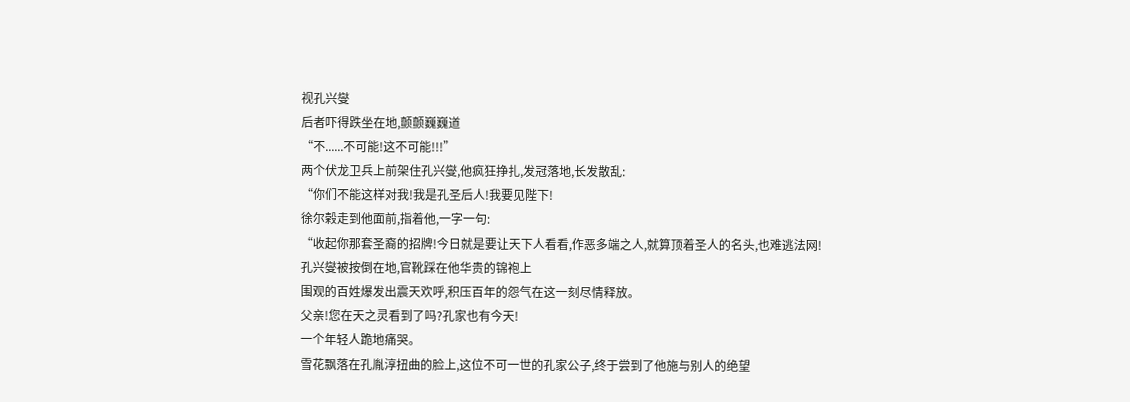视孔兴燮
后者吓得跌坐在地,颤颤巍巍道
“不......不可能!这不可能!!!”
两个伏龙卫兵上前架住孔兴燮,他疯狂挣扎,发冠落地,长发散乱:
“你们不能这样对我!我是孔圣后人!我要见陛下!
徐尔榖走到他面前,指着他,一字一句:
“收起你那套圣裔的招牌!今日就是要让天下人看看,作恶多端之人,就算顶着圣人的名头,也难逃法网!
孔兴燮被按倒在地,官靴踩在他华贵的锦袍上
围观的百姓爆发出震天欢呼,积压百年的怨气在这一刻尽情释放。
父亲!您在天之灵看到了吗?孔家也有今天!
一个年轻人跪地痛哭。
雪花飘落在孔胤淳扭曲的脸上,这位不可一世的孔家公子,终于尝到了他施与别人的绝望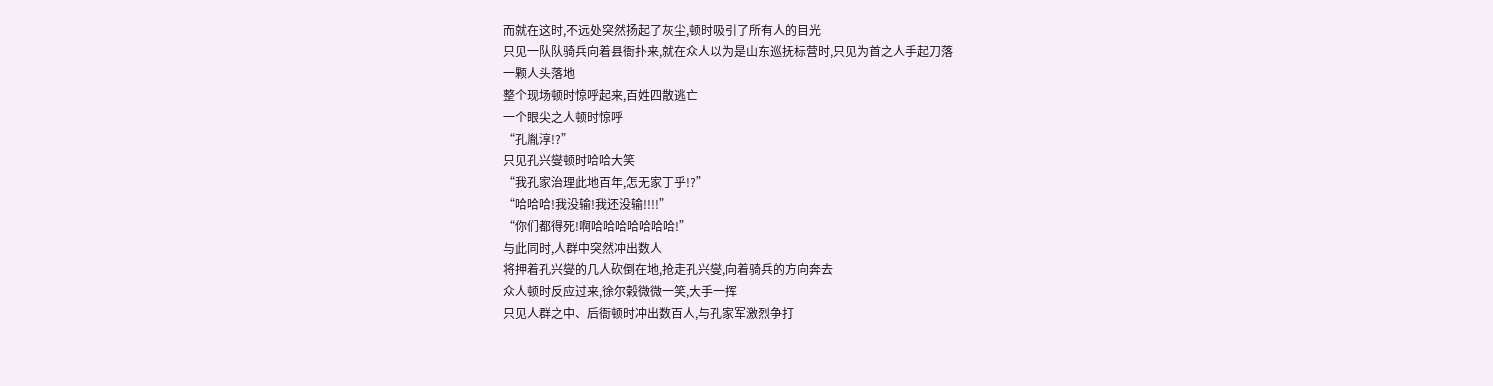而就在这时,不远处突然扬起了灰尘,顿时吸引了所有人的目光
只见一队队骑兵向着县衙扑来,就在众人以为是山东巡抚标营时,只见为首之人手起刀落
一颗人头落地
整个现场顿时惊呼起来,百姓四散逃亡
一个眼尖之人顿时惊呼
“孔胤淳!?”
只见孔兴燮顿时哈哈大笑
“我孔家治理此地百年,怎无家丁乎!?”
“哈哈哈!我没输!我还没输!!!!”
“你们都得死!啊哈哈哈哈哈哈哈!”
与此同时,人群中突然冲出数人
将押着孔兴燮的几人砍倒在地,抢走孔兴燮,向着骑兵的方向奔去
众人顿时反应过来,徐尔榖微微一笑,大手一挥
只见人群之中、后衙顿时冲出数百人,与孔家军激烈争打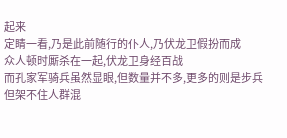起来
定睛一看,乃是此前随行的仆人,乃伏龙卫假扮而成
众人顿时厮杀在一起,伏龙卫身经百战
而孔家军骑兵虽然显眼,但数量并不多,更多的则是步兵
但架不住人群混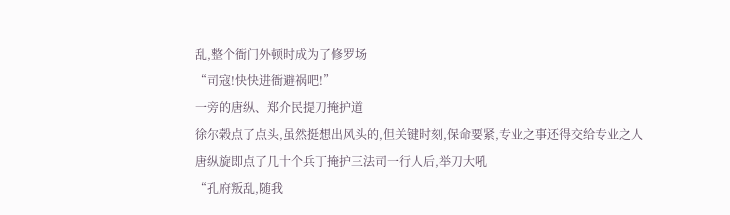乱,整个衙门外顿时成为了修罗场
“司寇!快快进衙避祸吧!”
一旁的唐纵、郑介民提刀掩护道
徐尔榖点了点头,虽然挺想出风头的,但关键时刻,保命要紧,专业之事还得交给专业之人
唐纵旋即点了几十个兵丁掩护三法司一行人后,举刀大吼
“孔府叛乱,随我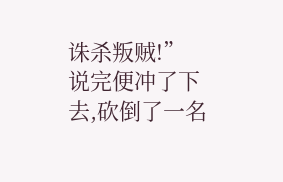诛杀叛贼!”
说完便冲了下去,砍倒了一名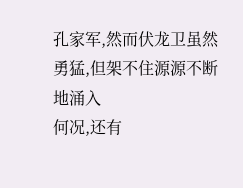孔家军,然而伏龙卫虽然勇猛,但架不住源源不断地涌入
何况,还有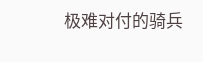极难对付的骑兵